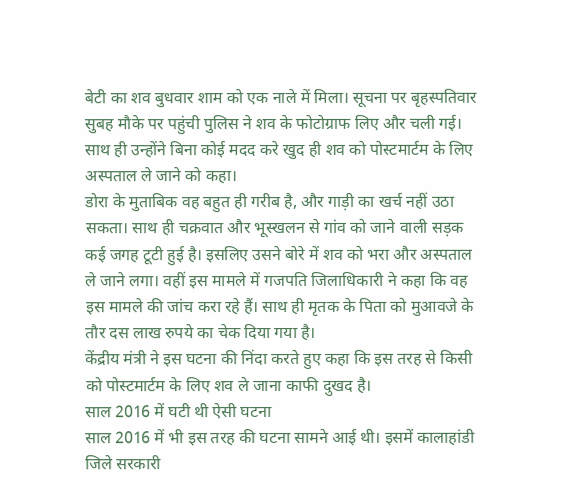बेटी का शव बुधवार शाम को एक नाले में मिला। सूचना पर बृहस्पतिवार सुबह मौके पर पहुंची पुलिस ने शव के फोटोग्राफ लिए और चली गई। साथ ही उन्होंने बिना कोई मदद करे खुद ही शव को पोस्टमार्टम के लिए अस्पताल ले जाने को कहा।
डोरा के मुताबिक वह बहुत ही गरीब है, और गाड़ी का खर्च नहीं उठा सकता। साथ ही चक्रवात और भूस्खलन से गांव को जाने वाली सड़क कई जगह टूटी हुई है। इसलिए उसने बोरे में शव को भरा और अस्पताल ले जाने लगा। वहीं इस मामले में गजपति जिलाधिकारी ने कहा कि वह इस मामले की जांच करा रहे हैं। साथ ही मृतक के पिता को मुआवजे के तौर दस लाख रुपये का चेक दिया गया है।
केंद्रीय मंत्री ने इस घटना की निंदा करते हुए कहा कि इस तरह से किसी को पोस्टमार्टम के लिए शव ले जाना काफी दुखद है।
साल 2016 में घटी थी ऐसी घटना
साल 2016 में भी इस तरह की घटना सामने आई थी। इसमें कालाहांडी जिले सरकारी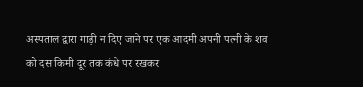अस्पताल द्वारा गाड़ी न दिए जाने पर एक आदमी अपनी पत्नी के शव को दस किमी दूर तक कंधे पर रखकर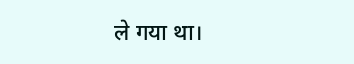ले गया था।